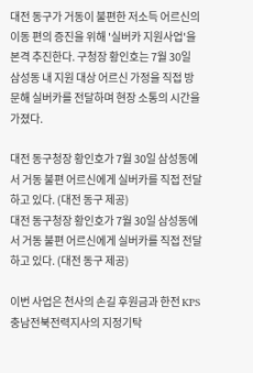대전 동구가 거동이 불편한 저소득 어르신의 이동 편의 증진을 위해 '실버카 지원사업'을 본격 추진한다. 구청장 황인호는 7월 30일 삼성동 내 지원 대상 어르신 가정을 직접 방문해 실버카를 전달하며 현장 소통의 시간을 가졌다.

대전 동구청장 황인호가 7월 30일 삼성동에서 거동 불편 어르신에게 실버카를 직접 전달하고 있다. (대전 동구 제공)
대전 동구청장 황인호가 7월 30일 삼성동에서 거동 불편 어르신에게 실버카를 직접 전달하고 있다. (대전 동구 제공)

이번 사업은 천사의 손길 후원금과 한전 KPS 충남전북전력지사의 지정기탁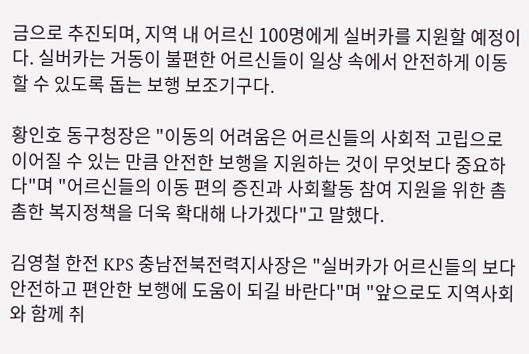금으로 추진되며, 지역 내 어르신 100명에게 실버카를 지원할 예정이다. 실버카는 거동이 불편한 어르신들이 일상 속에서 안전하게 이동할 수 있도록 돕는 보행 보조기구다.

황인호 동구청장은 "이동의 어려움은 어르신들의 사회적 고립으로 이어질 수 있는 만큼 안전한 보행을 지원하는 것이 무엇보다 중요하다"며 "어르신들의 이동 편의 증진과 사회활동 참여 지원을 위한 촘촘한 복지정책을 더욱 확대해 나가겠다"고 말했다.

김영철 한전 KPS 충남전북전력지사장은 "실버카가 어르신들의 보다 안전하고 편안한 보행에 도움이 되길 바란다"며 "앞으로도 지역사회와 함께 취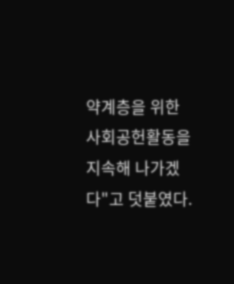약계층을 위한 사회공헌활동을 지속해 나가겠다"고 덧붙였다.